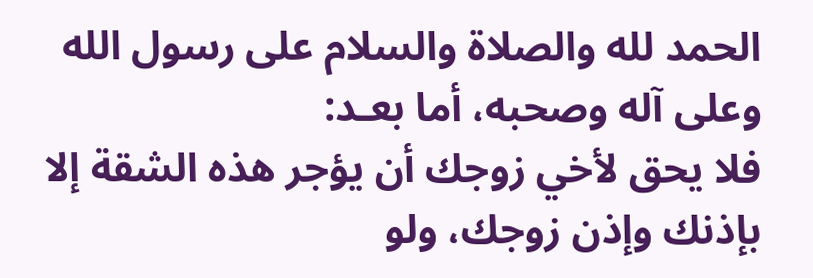الحمد لله والصلاة والسلام على رسول الله وعلى آله وصحبه، أما بعـد:
فلا يحق لأخي زوجك أن يؤجر هذه الشقة إلا بإذنك وإذن زوجك، ولو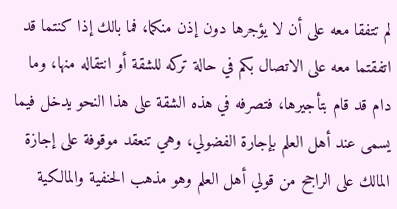لم تتفقا معه على أن لا يؤجرها دون إذن منكما، فما بالك إذا كنتما قد اتفقتما معه على الاتصال بكم في حالة تركه للشقة أو انتقاله منها، وما دام قد قام بتأجيرها، فتصرفه في هذه الشقة على هذا النحو يدخل فيما يسمى عند أهل العلم بإجارة الفضولي، وهي تنعقد موقوفة على إجازة المالك على الراجح من قولي أهل العلم وهو مذهب الحنفية والمالكية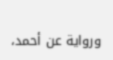ورواية عن أحمد،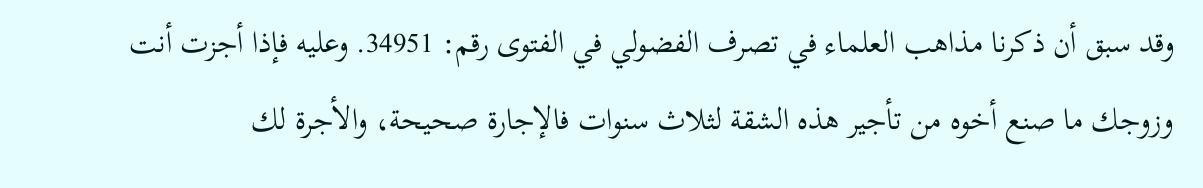وقد سبق أن ذكرنا مذاهب العلماء في تصرف الفضولي في الفتوى رقم: 34951. وعليه فإذا أجزت أنت وزوجك ما صنع أخوه من تأجير هذه الشقة لثلاث سنوات فالإجارة صحيحة، والأجرة لك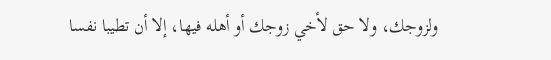ولزوجك، ولا حق لأخي زوجك أو أهله فيها، إلا أن تطيبا نفسا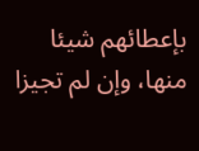بإعطائهم شيئا منها، وإن لم تجيزا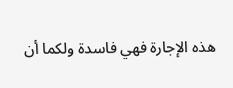هذه الإجارة فهي فاسدة ولكما أن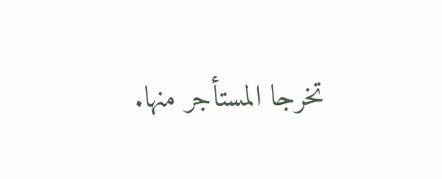تخرجا المستأجر منها.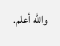والله أعلم.